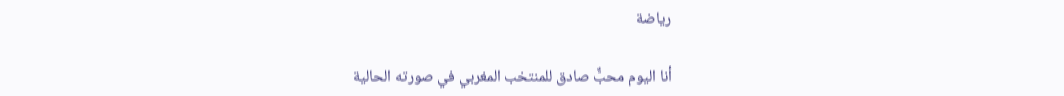رياضة

أنا اليوم محبٌّ صادق للمنتخب المغربي في صورته الحالية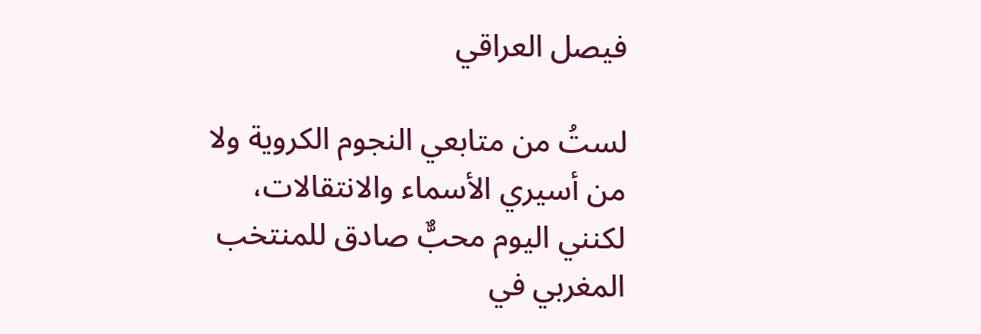فيصل العراقي

لستُ من متابعي النجوم الكروية ولا من أسيري الأسماء والانتقالات، لكنني اليوم محبٌّ صادق للمنتخب المغربي في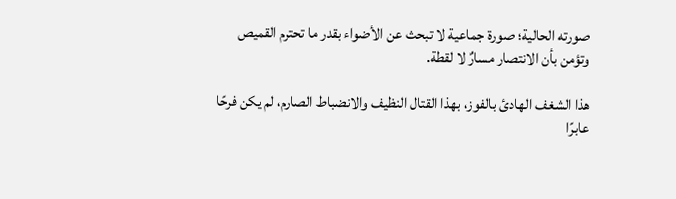صورته الحالية؛ صورة جماعية لا تبحث عن الأضواء بقدر ما تحترم القميص وتؤمن بأن الانتصار مسارٌ لا لقطة.

هذا الشغف الهادئ بالفوز، بهذا القتال النظيف والانضباط الصارم، لم يكن فرحًا عابرًا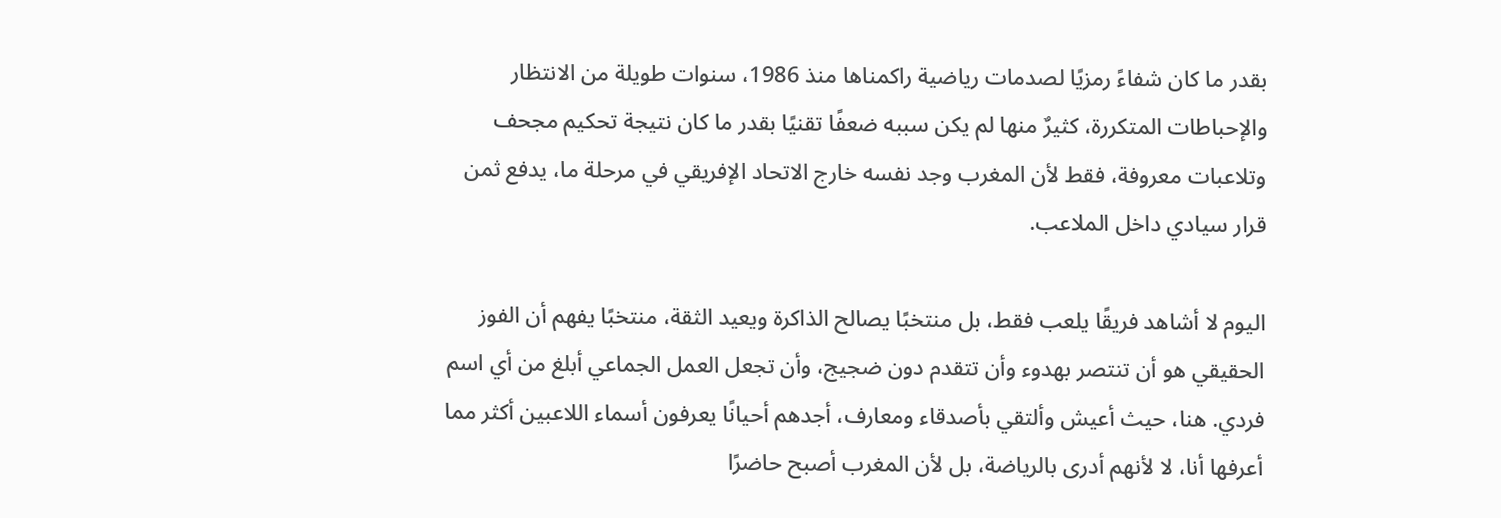بقدر ما كان شفاءً رمزيًا لصدمات رياضية راكمناها منذ 1986، سنوات طويلة من الانتظار والإحباطات المتكررة، كثيرٌ منها لم يكن سببه ضعفًا تقنيًا بقدر ما كان نتيجة تحكيم مجحف وتلاعبات معروفة، فقط لأن المغرب وجد نفسه خارج الاتحاد الإفريقي في مرحلة ما، يدفع ثمن قرار سيادي داخل الملاعب.

اليوم لا أشاهد فريقًا يلعب فقط، بل منتخبًا يصالح الذاكرة ويعيد الثقة، منتخبًا يفهم أن الفوز الحقيقي هو أن تنتصر بهدوء وأن تتقدم دون ضجيج، وأن تجعل العمل الجماعي أبلغ من أي اسم فردي. هنا، حيث أعيش وألتقي بأصدقاء ومعارف، أجدهم أحيانًا يعرفون أسماء اللاعبين أكثر مما أعرفها أنا، لا لأنهم أدرى بالرياضة، بل لأن المغرب أصبح حاضرًا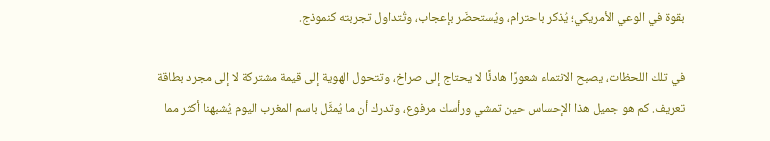بقوة في الوعي الأمريكي؛ يُذكر باحترام، ويُستحضَر بإعجاب، وتُتداول تجربته كنموذج.

في تلك اللحظات، يصبح الانتماء شعورًا هادئًا لا يحتاج إلى صراخ، وتتحول الهوية إلى قيمة مشتركة لا إلى مجرد بطاقة تعريف. كم هو جميل هذا الإحساس حين تمشي ورأسك مرفوع، وتدرك أن ما يُمثَّل باسم المغرب اليوم يُشبهنا أكثر مما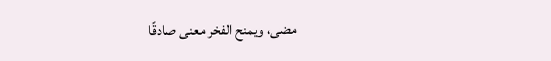مضى، ويمنح الفخر معنى صادقًا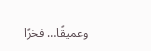وعميقًا… فخرًا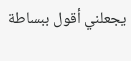يجعلني أقول ببساطة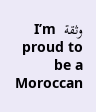وثقة  I’m proud to be a Moroccan